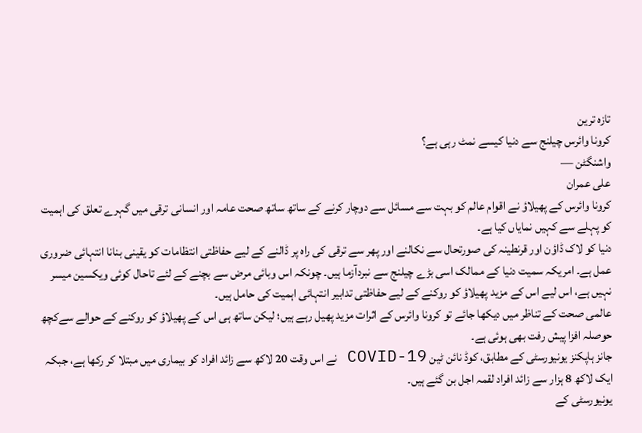تازہ ترین
کرونا وائرس چیلنج سے دنیا کیسے نمٹ رہی ہے؟
واشنگٹن —
علی عمران
کرونا وائرس کے پھیلاؤ نے اقوام عالم کو بہت سے مسائل سے دوچار کرنے کے ساتھ ساتھ صحت عامہ اور انسانی ترقی میں گہرے تعلق کی اہمیت کو پہلے سے کہیں نمایاں کیا ہے۔
دنیا کو لاک ڈاؤن اور قرنطینہ کی صورتحال سے نکالنے اور پھر سے ترقی کی راہ پر ڈالنے کے لیے حفاظتی انتظامات کو یقینی بنانا انتہائی ضروری عمل ہے۔ امریکہ سمیت دنیا کے ممالک اسی بڑے چیلنج سے نبردآزما ہیں۔ چونکہ اس وبائی مرض سے بچنے کے لئے تاحال کوئی ویکسین میسر نہیں ہے، اس لیے اس کے مزید پھیلاؤ کو روکنے کے لیے حفاظتی تدابیر انتہائی اہمیت کی حامل ہیں۔
عالمی صحت کے تناظر میں دیکھا جائے تو کرونا وائرس کے اثرات مزید پھیل رہے ہیں؛ لیکن ساتھ ہی اس کے پھیلاؤ کو روکنے کے حوالے سےکچھ حوصلہ افزا پیش رفت بھی ہوئی ہے۔
جانز ہاپکنز یونیورسٹی کے مطابق، کوڈ نائن ٹین COVID-19 نے اس وقت 20 لاکھ سے زائد افراد کو بیماری میں مبتلا کر رکھا ہے، جبکہ ایک لاکھ 8 ہزار سے زائد افراد لقمہ اجل بن گئے ہیں۔
یونیورسٹی کے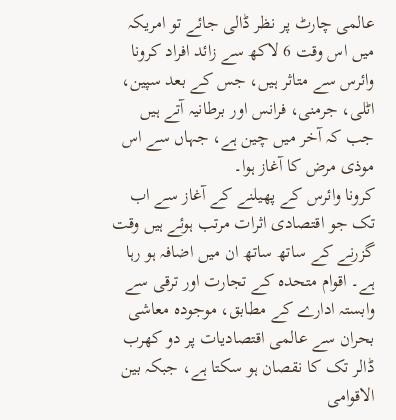عالمی چارٹ پر نظر ڈالی جائے تو امریکہ میں اس وقت 6 لاکھ سے زائد افراد کرونا وائرس سے متاثر ہیں، جس کے بعد سپین، اٹلی، جرمنی، فرانس اور برطانیہ آتے ہیں جب کہ آخر میں چین ہے، جہاں سے اس موذی مرض کا آغاز ہوا۔
کرونا وائرس کے پھیلنے کے آغاز سے اب تک جو اقتصادی اثرات مرتب ہوئے ہیں وقت گزرنے کے ساتھ ساتھ ان میں اضافہ ہو رہا ہے۔ اقوام متحدہ کے تجارت اور ترقی سے وابستہ ادارے کے مطابق، موجودہ معاشی بحران سے عالمی اقتصادیات پر دو کھرب ڈالر تک کا نقصان ہو سکتا ہے، جبکہ بین الاقوامی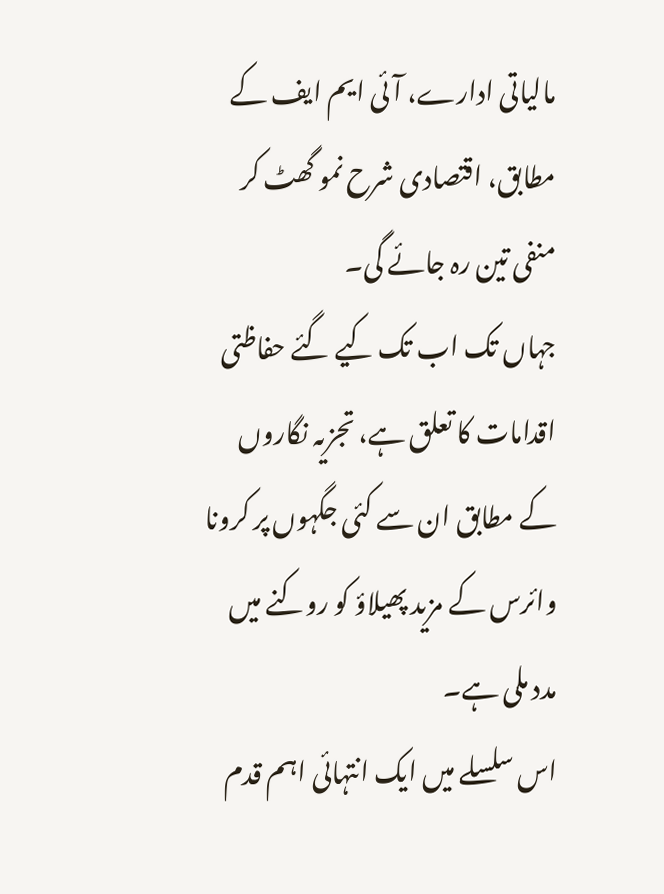مالیاتی ادارے، آئی ایم ایف کے مطابق، اقتصادی شرح نمو گھٹ کر منفی تین رہ جائے گی۔
جہاں تک اب تک کیے گئے حفاظتی اقدامات کا تعلق ہے، تجزیہ نگاروں کے مطابق ان سے کئی جگہوں پر کرونا وائرس کے مزید پھیلاؤ کو روکنے میں مدد ملی ہے۔
اس سلسلے میں ایک انتہائی اہم قدم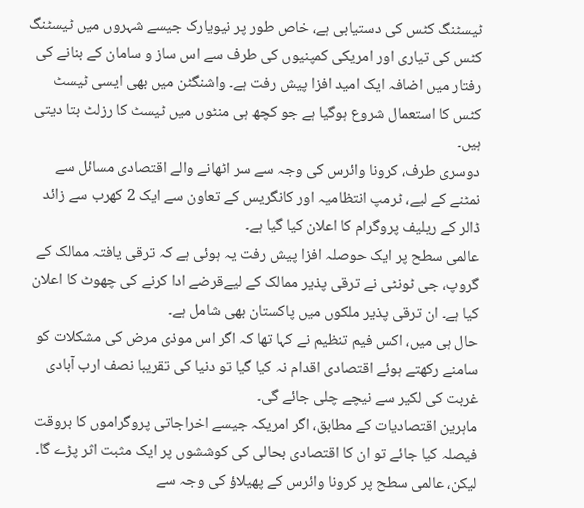ٹیسٹنگ کٹس کی دستیابی ہے، خاص طور پر نیویارک جیسے شہروں میں ٹیسٹنگ کٹس کی تیاری اور امریکی کمپنیوں کی طرف سے اس ساز و سامان کے بنانے کی رفتار میں اضافہ ایک امید افزا پیش رفت ہے۔ واشنگٹن میں بھی ایسی ٹیسٹ کٹس کا استعمال شروع ہوگیا ہے جو کچھ ہی منٹوں میں ٹیسٹ کا رزلٹ بتا دیتی ہیں۔
دوسری طرف، کرونا وائرس کی وجہ سے سر اٹھانے والے اقتصادی مسائل سے نمٹنے کے لیے، ٹرمپ انتظامیہ اور کانگریس کے تعاون سے ایک 2 کھرب سے زائد ڈالر کے ریلیف پروگرام کا اعلان کیا گیا ہے۔
عالمی سطح پر ایک حوصلہ افزا پیش رفت یہ ہوئی ہے کہ ترقی یافتہ ممالک کے گروپ، جی ٹونٹی نے ترقی پذیر ممالک کے لیےقرضے ادا کرنے کی چھوٹ کا اعلان کیا ہے۔ ان ترقی پذیر ملکوں میں پاکستان بھی شامل ہے۔
حال ہی میں، اکس فیم تنظیم نے کہا تھا کہ اگر اس موذی مرض کی مشکلات کو سامنے رکھتے ہوئے اقتصادی اقدام نہ کیا گیا تو دنیا کی تقریبا نصف ارب آبادی غربت کی لکیر سے نیچے چلی جائے گی۔
ماہرین اقتصادیات کے مطابق، اگر امریکہ جیسے اخراجاتی پروگراموں کا بروقت فیصلہ کیا جائے تو ان کا اقتصادی بحالی کی کوششوں پر ایک مثبت اثر پڑے گا۔
لیکن، عالمی سطح پر کرونا وائرس کے پھیلاؤ کی وجہ سے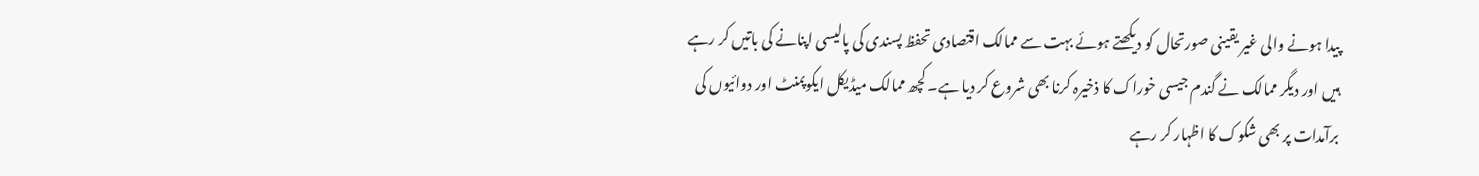پیدا ہونے والی غیر یقینی صورتحال کو دیکھتے ہوئے بہت سے ممالک اقتصادی تحفظ پسندی کی پالیسی اپنانے کی باتیں کر رہے ہیں اور دیگر ممالک نے گندم جیسی خوراک کا ذخیرہ کرنا بھی شروع کر دیا ہے۔ کچھ ممالک میڈیکل ایکوپمنٹ اور دوائیوں کی برآمدات پر بھی شکوک کا اظہار کر رہے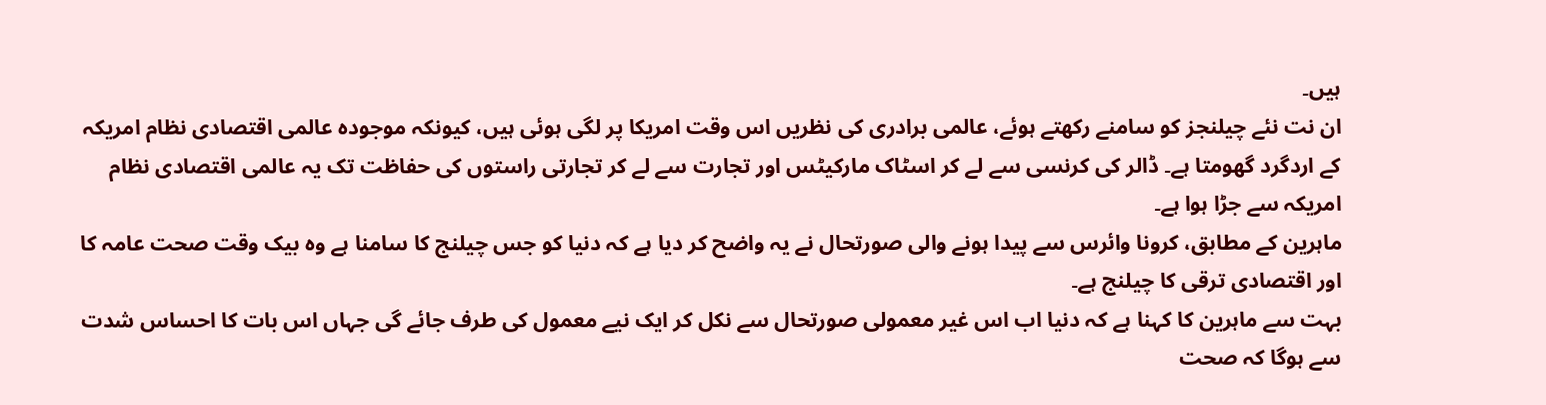ہیں۔
ان نت نئے چیلنجز کو سامنے رکھتے ہوئے، عالمی برادری کی نظریں اس وقت امریکا پر لگی ہوئی ہیں، کیونکہ موجودہ عالمی اقتصادی نظام امریکہ کے اردگرد گھومتا ہے۔ ڈالر کی کرنسی سے لے کر اسٹاک مارکیٹس اور تجارت سے لے کر تجارتی راستوں کی حفاظت تک یہ عالمی اقتصادی نظام امریکہ سے جڑا ہوا ہے۔
ماہرین کے مطابق، کرونا وائرس سے پیدا ہونے والی صورتحال نے یہ واضح کر دیا ہے کہ دنیا کو جس چیلنج کا سامنا ہے وہ بیک وقت صحت عامہ کا اور اقتصادی ترقی کا چیلنج ہے۔
بہت سے ماہرین کا کہنا ہے کہ دنیا اب اس غیر معمولی صورتحال سے نکل کر ایک نیے معمول کی طرف جائے گی جہاں اس بات کا احساس شدت سے ہوگا کہ صحت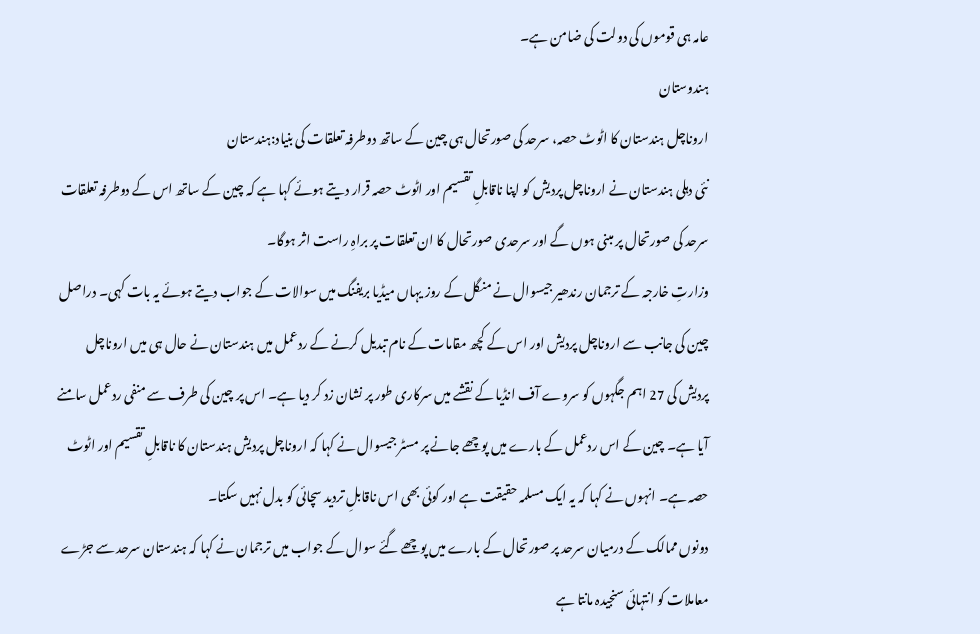عامہ ہی قوموں کی دولت کی ضامن ہے۔
ہندوستان
اروناچل ہندستان کا اٹوٹ حصہ، سرحد کی صورتحال ہی چین کے ساتھ دوطرفہ تعلقات کی بنیاد:ہندستان
نئی دہلی ہندستان نے اروناچل پردیش کو اپنا ناقابلِ تقسیم اور اٹوٹ حصہ قرار دیتے ہوئے کہا ہے کہ چین کے ساتھ اس کے دوطرفہ تعلقات سرحد کی صورتحال پر مبنی ہوں گے اور سرحدی صورتحال کا ان تعلقات پر براہِ راست اثر ہوگا۔
وزارتِ خارجہ کے ترجمان رندھیر جیسوال نے منگل کے روز یہاں میڈیا بریفنگ میں سوالات کے جواب دیتے ہوئے یہ بات کہی۔ دراصل چین کی جانب سے اروناچل پردیش اور اس کے کچھ مقامات کے نام تبدیل کرنے کے ردعمل میں ہندستان نے حال ہی میں اروناچل پردیش کی 27 اہم جگہوں کو سروے آف انڈیا کے نقشے میں سرکاری طور پر نشان زد کر دیا ہے۔ اس پر چین کی طرف سے منفی ردعمل سامنے آیا ہے۔ چین کے اس ردعمل کے بارے میں پوچھے جانے پر مسٹر جیسوال نے کہا کہ اروناچل پردیش ہندستان کا ناقابلِ تقسیم اور اٹوٹ حصہ ہے۔ انہوں نے کہا کہ یہ ایک مسلمہ حقیقت ہے اور کوئی بھی اس ناقابلِ تردید سچائی کو بدل نہیں سکتا۔
دونوں ممالک کے درمیان سرحد پر صورتحال کے بارے میں پوچھے گئے سوال کے جواب میں ترجمان نے کہا کہ ہندستان سرحد سے جڑے معاملات کو انتہائی سنجیدہ مانتا ہے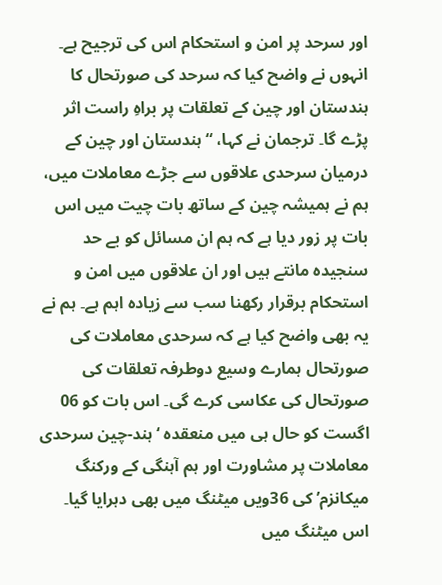اور سرحد پر امن و استحکام اس کی ترجیح ہے۔ انہوں نے واضح کیا کہ سرحد کی صورتحال کا ہندستان اور چین کے تعلقات پر براہِ راست اثر پڑے گا۔ ترجمان نے کہا، “ہندستان اور چین کے درمیان سرحدی علاقوں سے جڑے معاملات میں، ہم نے ہمیشہ چین کے ساتھ بات چیت میں اس بات پر زور دیا ہے کہ ہم ان مسائل کو بے حد سنجیدہ مانتے ہیں اور ان علاقوں میں امن و استحکام برقرار رکھنا سب سے زیادہ اہم ہے۔ ہم نے یہ بھی واضح کیا ہے کہ سرحدی معاملات کی صورتحال ہمارے وسیع دوطرفہ تعلقات کی صورتحال کی عکاسی کرے گی۔ اس بات کو 06 اگست کو حال ہی میں منعقدہ ‘ہند-چین سرحدی معاملات پر مشاورت اور ہم آہنگی کے ورکنگ میکانزم’ کی 36ویں میٹنگ میں بھی دہرایا گیا۔ اس میٹنگ میں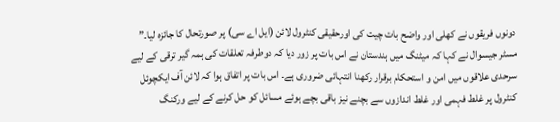دونوں فریقوں نے کھلی اور واضح بات چیت کی اورحقیقی کنٹرول لائن (ایل اے سی) پر صورتحال کا جائزہ لیا۔”
مسٹر جیسوال نے کہا کہ میٹنگ میں ہندستان نے اس بات پر زور دیا کہ دوطرفہ تعلقات کی ہمہ گیر ترقی کے لیے سرحدی علاقوں میں امن و استحکام برقرار رکھنا انتہائی ضروری ہے۔ اس بات پر اتفاق ہوا کہ لائن آف ایکچوئل کنٹرول پر غلط فہمی اور غلط اندازوں سے بچنے نیز باقی بچے ہوئے مسائل کو حل کرنے کے لیے ورکنگ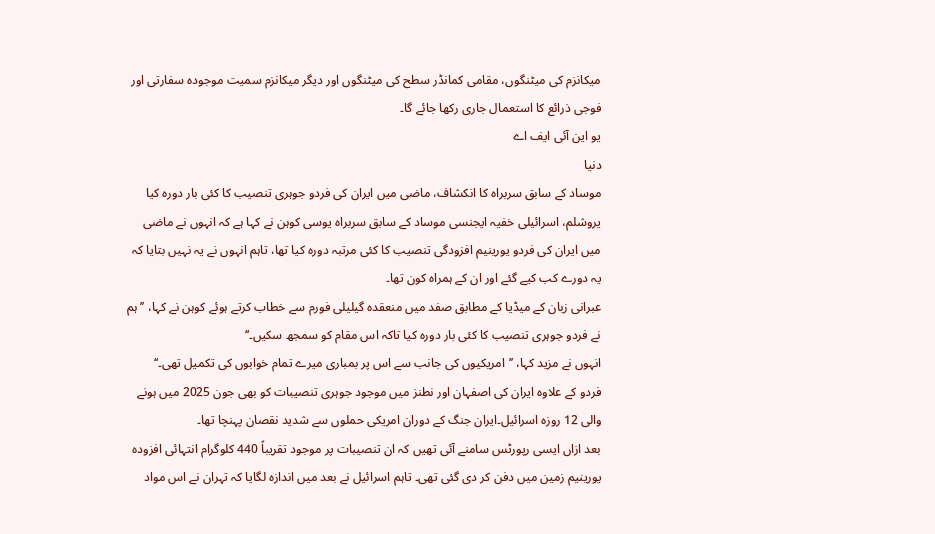میکانزم کی میٹنگوں، مقامی کمانڈر سطح کی میٹنگوں اور دیگر میکانزم سمیت موجودہ سفارتی اور فوجی ذرائع کا استعمال جاری رکھا جائے گا۔
یو این آئی ایف اے
دنیا
موساد کے سابق سربراہ کا انکشاف، ماضی میں ایران کی فردو جوہری تنصیب کا کئی بار دورہ کیا
یروشلم، اسرائیلی خفیہ ایجنسی موساد کے سابق سربراہ یوسی کوہن نے کہا ہے کہ انہوں نے ماضی میں ایران کی فردو یورینیم افزودگی تنصیب کا کئی مرتبہ دورہ کیا تھا، تاہم انہوں نے یہ نہیں بتایا کہ یہ دورے کب کیے گئے اور ان کے ہمراہ کون تھا۔
عبرانی زبان کے میڈیا کے مطابق صفد میں منعقدہ گیلیلی فورم سے خطاب کرتے ہوئے کوہن نے کہا، ’’ہم نے فردو جوہری تنصیب کا کئی بار دورہ کیا تاکہ اس مقام کو سمجھ سکیں۔‘‘
انہوں نے مزید کہا، ’’امریکیوں کی جانب سے اس پر بمباری میرے تمام خوابوں کی تکمیل تھی۔‘‘
فردو کے علاوہ ایران کی اصفہان اور نطنز میں موجود جوہری تنصیبات کو بھی جون 2025 میں ہونے والی 12 روزہ اسرائیل۔ایران جنگ کے دوران امریکی حملوں سے شدید نقصان پہنچا تھا۔
بعد ازاں ایسی رپورٹس سامنے آئی تھیں کہ ان تنصیبات پر موجود تقریباً 440 کلوگرام انتہائی افزودہ یورینیم زمین میں دفن کر دی گئی تھی۔ تاہم اسرائیل نے بعد میں اندازہ لگایا کہ تہران نے اس مواد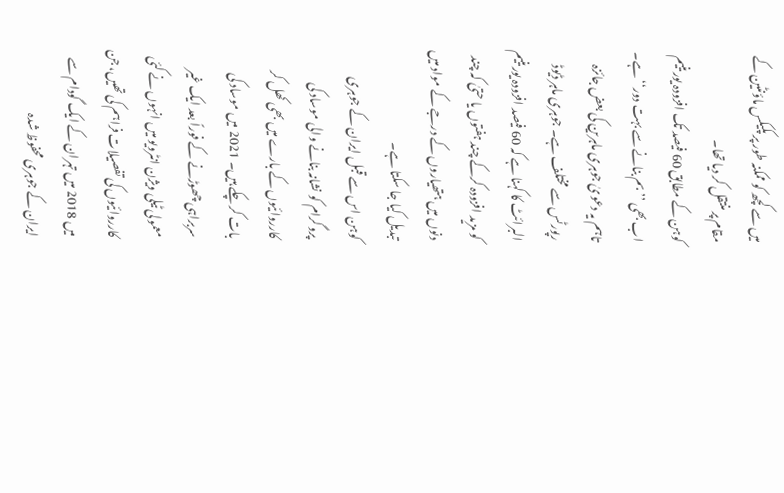میں سے کچھ کو ممکنہ طور پر پکیکس ماؤنٹین کے مقام پر منتقل کر دیا تھا۔
کوہن کے مطابق 60 فیصد تک افزودہ یورینیم اب بھی ’’بم بنانے سے بہت دور‘‘ ہے۔ تاہم یہ دعویٰ جوہری ماہرین کی بعض جائزہ رپورٹس سے مختلف ہے۔ جوہری ماہر ڈیوڈ البرائٹ کا کہنا ہے کہ 60 فیصد افزودہ یورینیم کو مزید افزودہ کرکے چند ہفتوں یا حتیٰ کہ چند دنوں میں ہتھیاروں کے درجے کے مواد میں تبدیل کیا جا سکتا ہے۔
کوہن اس سے قبل ایران کے جوہری پروگرام کو نشانہ بنانے والی موساد کی کارروائیوں کے بارے میں بھی کھل کر بات کر چکے ہیں۔ 2021 میں موساد کی سربراہی چھوڑنے کے فوراً بعد ایک غیر معمولی ٹیلی ویژن انٹرویو میں انہوں نے کئی کارروائیوں کی تفصیلات فراہم کی تھیں، جن میں 2018 میں تہران کے ایک گودام سے ایران کے جوہری محفوظ شدہ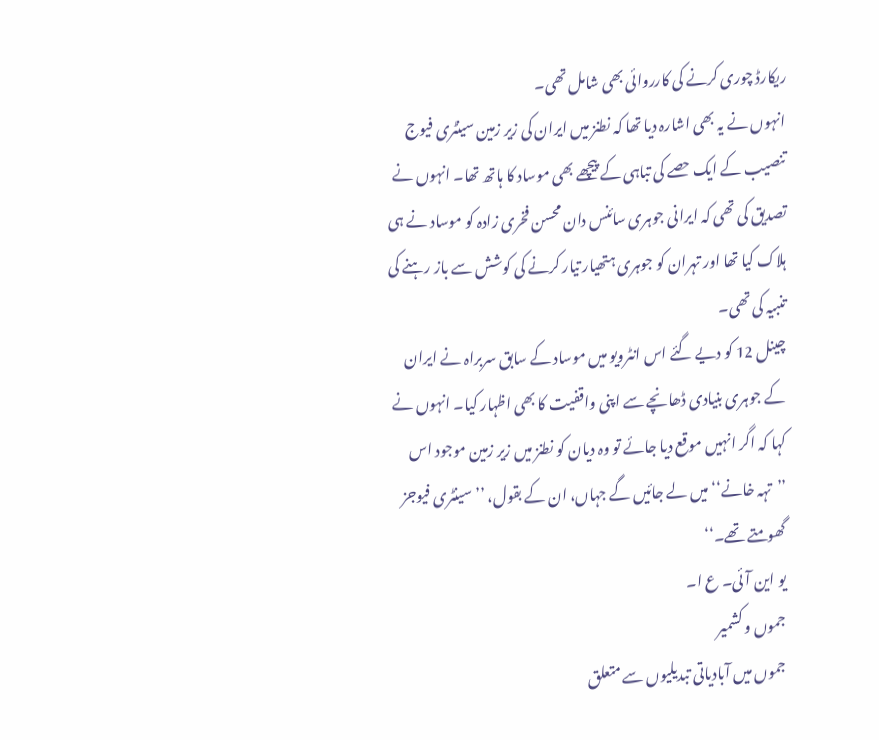ریکارڈ چوری کرنے کی کارروائی بھی شامل تھی۔
انہوں نے یہ بھی اشارہ دیا تھا کہ نطنز میں ایران کی زیر زمین سینٹری فیوج تنصیب کے ایک حصے کی تباہی کے پیچھے بھی موساد کا ہاتھ تھا۔ انہوں نے تصدیق کی تھی کہ ایرانی جوہری سائنس دان محسن فخری زادہ کو موساد نے ہی ہلاک کیا تھا اور تہران کو جوہری ہتھیار تیار کرنے کی کوشش سے باز رہنے کی تنبیہ کی تھی۔
چینل 12 کو دیے گئے اس انٹرویو میں موساد کے سابق سربراہ نے ایران کے جوہری بنیادی ڈھانچے سے اپنی واقفیت کا بھی اظہار کیا۔ انہوں نے کہا کہ اگر انہیں موقع دیا جائے تو وہ دیان کو نطنز میں زیر زمین موجود اس ’’تہہ خانے‘‘ میں لے جائیں گے جہاں، ان کے بقول، ’’سینٹری فیوجز گھومتے تھے۔‘‘
یو این آئی۔ ع ا۔
جموں و کشمیر
جموں میں آبادیاتی تبدیلیوں سے متعلق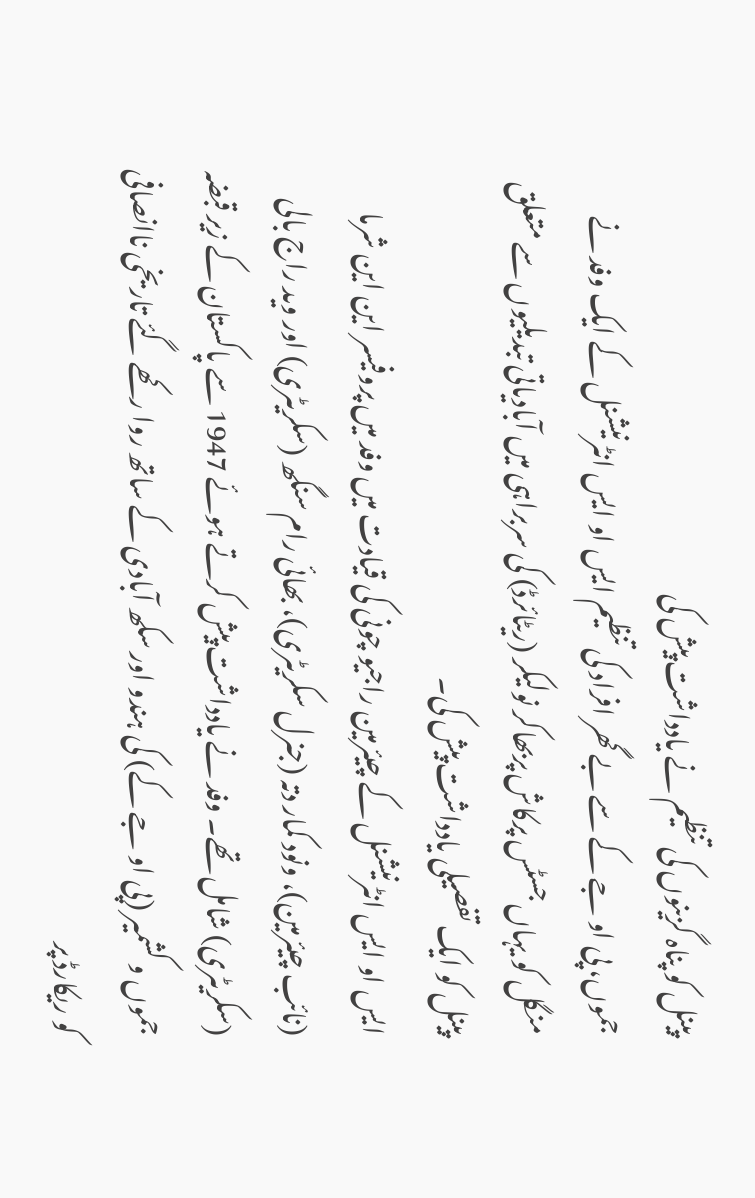پینل کو پناہ گزینوں کی تنظیم نے یادداشت پیش کی
جموں، پی او جے کے سے بے گھر افراد کی تنظیم ایس او ایس انٹرنیشنل کے ایک وفد نے منگل کو یہاں جسٹس پرکاش پربھاکر نولیکر (ریٹائرڈ) کی سربراہی میں آبادیاتی تبدیلیوں سے متعلق پینل کو ایک تفصیلی یادداشت پیش کی۔
ایس او ایس انٹرنیشنل کے چیئرمین راجیو چونی کی قیادت میں وفد میں پروفیسر این این شرما (نائب چیئرمین)، ونود کمار دتہ (جنرل سکریٹری)، بھائی رام سنگھ (سکریٹری) اور وید راج بالی (سکریٹری) شامل تھے۔ وفد نے یادداشت پیش کرتے ہوئے 1947 سے پاکستان کے زیر قبضہ جموں و کشمیر (پی او جے کے) کی ہندو اور سکھ آبادی کے ساتھ روا رکھے گئے تاریخی ناانصافی کو ریکارڈ پر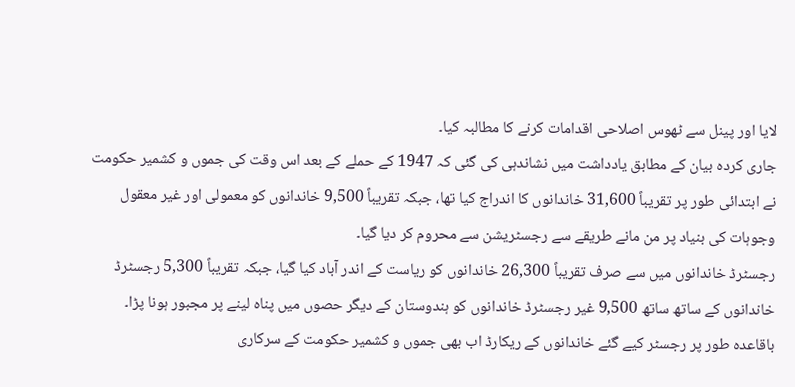لایا اور پینل سے ٹھوس اصلاحی اقدامات کرنے کا مطالبہ کیا۔
جاری کردہ بیان کے مطابق یادداشت میں نشاندہی کی گئی کہ 1947 کے حملے کے بعد اس وقت کی جموں و کشمیر حکومت نے ابتدائی طور پر تقریباً 31,600 خاندانوں کا اندراج کیا تھا، جبکہ تقریباً 9,500 خاندانوں کو معمولی اور غیر معقول وجوہات کی بنیاد پر من مانے طریقے سے رجسٹریشن سے محروم کر دیا گیا۔
رجسٹرڈ خاندانوں میں سے صرف تقریباً 26,300 خاندانوں کو ریاست کے اندر آباد کیا گیا، جبکہ تقریباً 5,300 رجسٹرڈ خاندانوں کے ساتھ ساتھ 9,500 غیر رجسٹرڈ خاندانوں کو ہندوستان کے دیگر حصوں میں پناہ لینے پر مجبور ہونا پڑا۔ باقاعدہ طور پر رجسٹر کیے گئے خاندانوں کے ریکارڈ اب بھی جموں و کشمیر حکومت کے سرکاری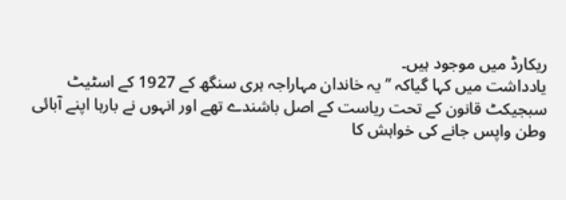ریکارڈ میں موجود ہیں۔
یادداشت میں کہا گیاکہ ’’یہ خاندان مہاراجہ ہری سنگھ کے 1927 کے اسٹیٹ سبجیکٹ قانون کے تحت ریاست کے اصل باشندے تھے اور انہوں نے بارہا اپنے آبائی وطن واپس جانے کی خواہش کا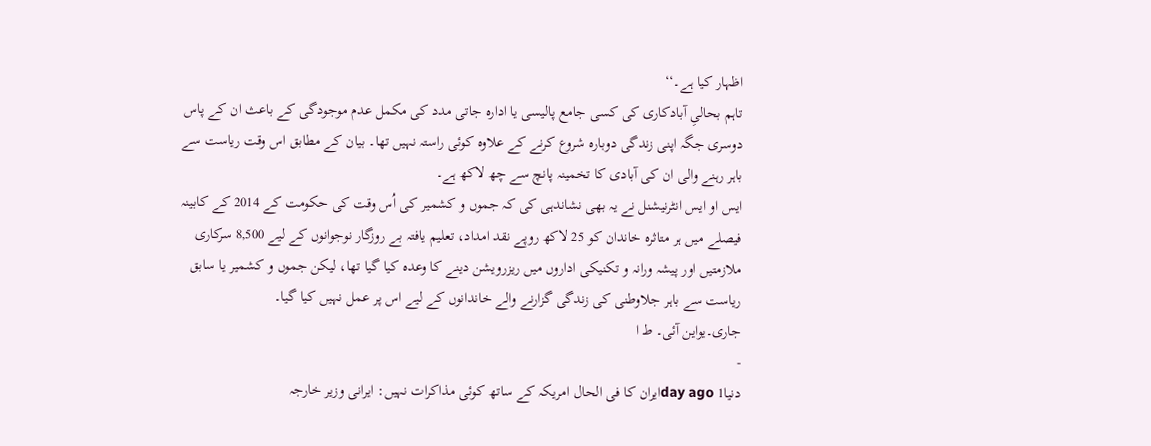اظہار کیا ہے۔‘‘
تاہم بحالیِ آبادکاری کی کسی جامع پالیسی یا ادارہ جاتی مدد کی مکمل عدم موجودگی کے باعث ان کے پاس دوسری جگہ اپنی زندگی دوبارہ شروع کرنے کے علاوہ کوئی راستہ نہیں تھا۔ بیان کے مطابق اس وقت ریاست سے باہر رہنے والی ان کی آبادی کا تخمینہ پانچ سے چھ لاکھ ہے۔
ایس او ایس انٹرنیشنل نے یہ بھی نشاندہی کی کہ جموں و کشمیر کی اُس وقت کی حکومت کے 2014 کے کابینہ فیصلے میں ہر متاثرہ خاندان کو 25 لاکھ روپے نقد امداد، تعلیم یافتہ بے روزگار نوجوانوں کے لیے 8,500 سرکاری ملازمتیں اور پیشہ ورانہ و تکنیکی اداروں میں ریزرویشن دینے کا وعدہ کیا گیا تھا، لیکن جموں و کشمیر یا سابق ریاست سے باہر جلاوطنی کی زندگی گزارنے والے خاندانوں کے لیے اس پر عمل نہیں کیا گیا۔
جاری۔یواین آئی۔ طـ ا
-
دنیا1 day agoایران کا فی الحال امریکہ کے ساتھ کوئی مذاکرات نہیں: ایرانی وزیر خارجہ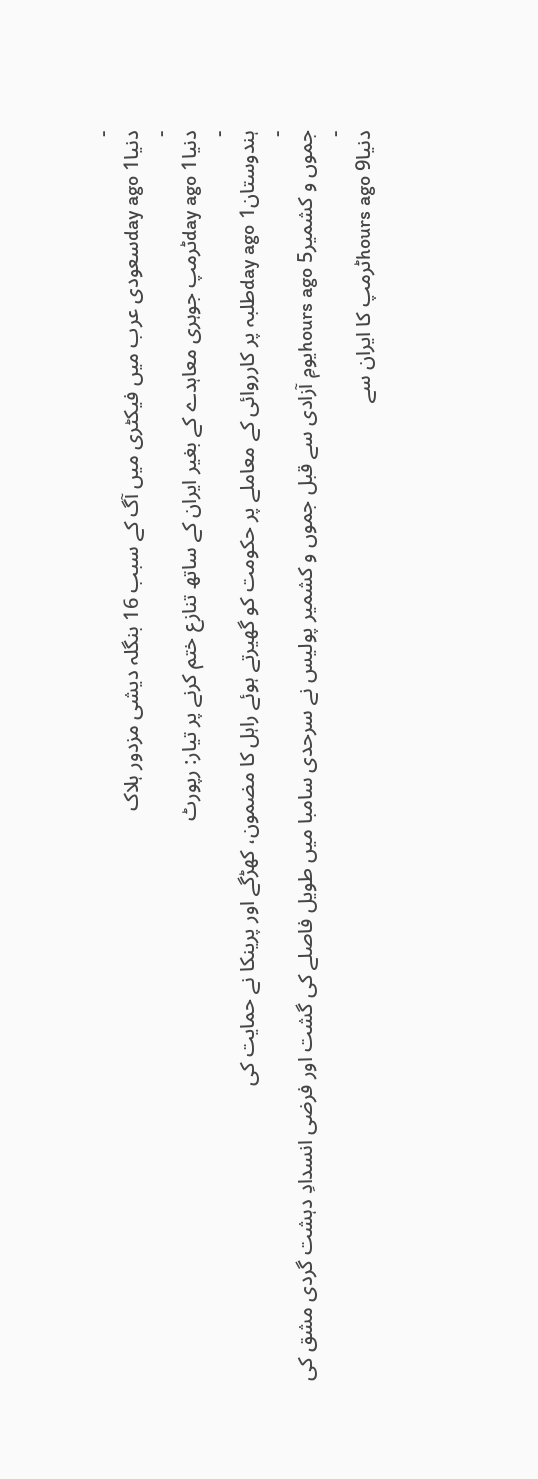-
دنیا1 day agoسعودی عرب میں فیکٹری میں آگ کے سبب 16 بنگلہ دیشی مزدور ہلاک
-
دنیا1 day agoٹرمپ جوہری معاہدے کے بغیر ایران کے ساتھ تنازع ختم کرنے پر تیار: رپورٹ
-
ہندوستان1 day agoطلبہ پر کارروائی کے معاملے پر حکومت کو گھیرتے ہوئے راہل کا مضمون، کھڑگے اور پرینکا نے حمایت کی
-
جموں و کشمیر5 hours agoیومِ آزادی سے قبل جموں و کشمیر پولیس نے سرحدی سامبا میں طویل فاصلے کی گشت اور فرضی انسدادِ دہشت گردی مشق کی
-
دنیا9 hours agoٹرمپ کا ایران سے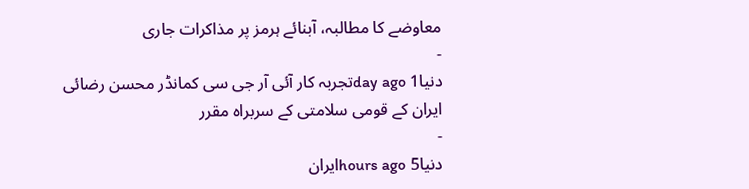معاوضے کا مطالبہ، آبنائے ہرمز پر مذاکرات جاری
-
دنیا1 day agoتجربہ کار آئی آر جی سی کمانڈر محسن رضائی ایران کے قومی سلامتی کے سربراہ مقرر
-
دنیا5 hours agoایران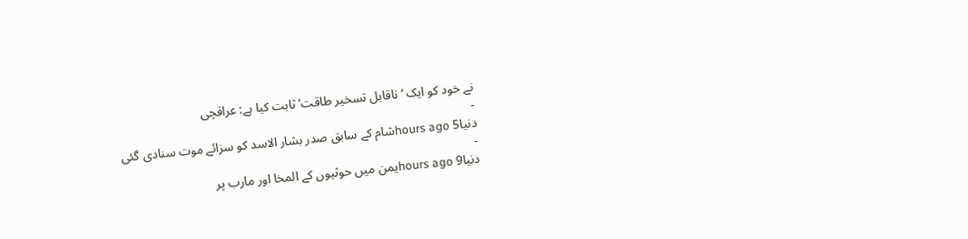نے خود کو ایک ‘ناقابل تسخیر طاقت’ ثابت کیا ہے: عراقچی
-
دنیا5 hours agoشام کے سابق صدر بشار الاسد کو سزائے موت سنادی گئی
-
دنیا9 hours agoیمن میں حوثیوں کے المخا اور مارب پر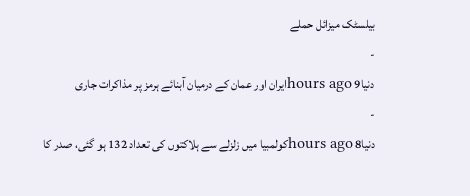بیلسٹک میزائل حملے
-
دنیا9 hours agoایران اور عمان کے درمیان آبنائے ہرمز پر مذاکرات جاری
-
دنیا8 hours agoکولمبیا میں زلزلے سے ہلاکتوں کی تعداد 132 ہو گئی، صدر کا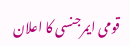قومی ایمرجنسی کا اعلان